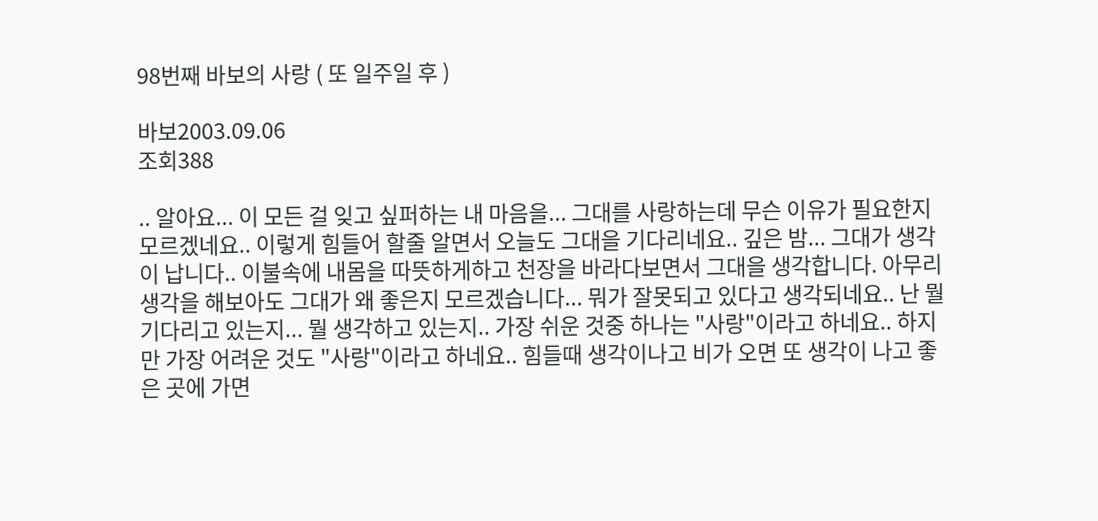98번째 바보의 사랑 ( 또 일주일 후 )

바보2003.09.06
조회388

.. 알아요... 이 모든 걸 잊고 싶퍼하는 내 마음을... 그대를 사랑하는데 무슨 이유가 필요한지 모르겠네요.. 이렇게 힘들어 할줄 알면서 오늘도 그대을 기다리네요.. 깊은 밤... 그대가 생각이 납니다.. 이불속에 내몸을 따뜻하게하고 천장을 바라다보면서 그대을 생각합니다. 아무리 생각을 해보아도 그대가 왜 좋은지 모르겠습니다... 뭐가 잘못되고 있다고 생각되네요.. 난 뭘 기다리고 있는지... 뭘 생각하고 있는지.. 가장 쉬운 것중 하나는 "사랑"이라고 하네요.. 하지만 가장 어려운 것도 "사랑"이라고 하네요.. 힘들때 생각이나고 비가 오면 또 생각이 나고 좋은 곳에 가면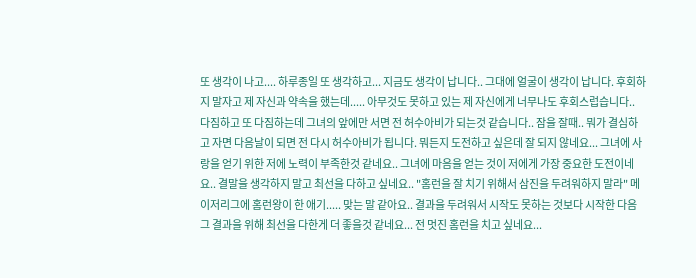또 생각이 나고.... 하루종일 또 생각하고... 지금도 생각이 납니다.. 그대에 얼굴이 생각이 납니다. 후회하지 말자고 제 자신과 약속을 했는데..... 아무것도 못하고 있는 제 자신에게 너무나도 후회스럽습니다.. 다짐하고 또 다짐하는데 그녀의 앞에만 서면 전 허수아비가 되는것 같습니다.. 잠을 잘때.. 뭐가 결심하고 자면 다음날이 되면 전 다시 허수아비가 됩니다. 뭐든지 도전하고 싶은데 잘 되지 않네요... 그녀에 사랑을 얻기 위한 저에 노력이 부족한것 같네요.. 그녀에 마음을 얻는 것이 저에게 가장 중요한 도전이네요.. 결말을 생각하지 말고 최선을 다하고 싶네요.. "홈런을 잘 치기 위해서 삼진을 두려워하지 말라" 메이저리그에 홈런왕이 한 애기..... 맞는 말 같아요.. 결과을 두려워서 시작도 못하는 것보다 시작한 다음 그 결과을 위해 최선을 다한게 더 좋을것 같네요... 전 멋진 홈런을 치고 싶네요...